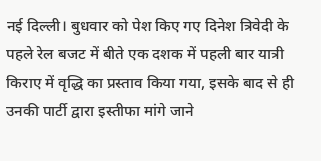नई दिल्ली। बुधवार को पेश किए गए दिनेश त्रिवेदी के पहले रेल बजट में बीते एक दशक में पहली बार यात्री किराए में वृद्धि का प्रस्ताव किया गया, इसके बाद से ही उनकी पार्टी द्वारा इस्तीफा मांगे जाने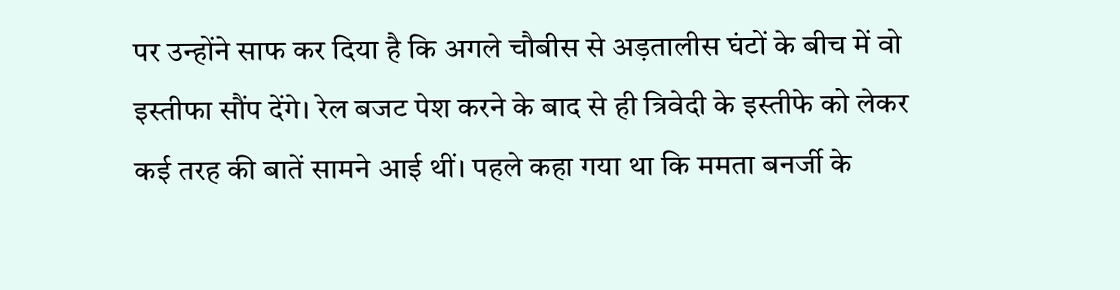पर उन्होंने साफ कर दिया है कि अगले चौबीस से अड़तालीस घंटों के बीच में वो इस्तीफा सौंप देंगे। रेल बजट पेश करने के बाद से ही त्रिवेदी के इस्तीफे को लेकर कई तरह की बातें सामने आई थीं। पहले कहा गया था कि ममता बनर्जी के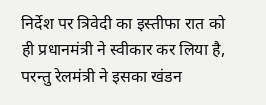निर्देश पर त्रिवेदी का इस्तीफा रात को ही प्रधानमंत्री ने स्वीकार कर लिया है, परन्तु रेलमंत्री ने इसका खंडन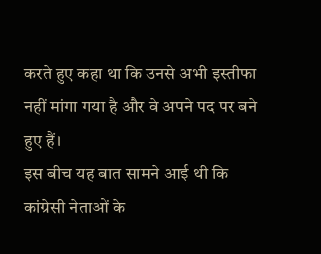करते हुए कहा था कि उनसे अभी इस्तीफा नहीं मांगा गया है और वे अपने पद पर बने हुए हैं।
इस बीच यह बात सामने आई थी कि कांग्रेसी नेताओं के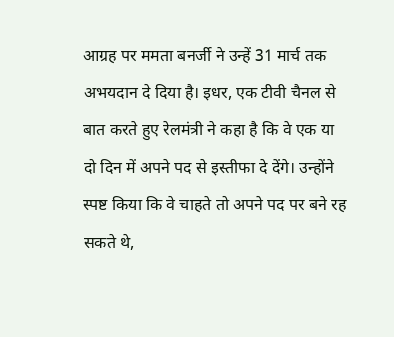आग्रह पर ममता बनर्जी ने उन्हें 31 मार्च तक अभयदान दे दिया है। इधर, एक टीवी चैनल से बात करते हुए रेलमंत्री ने कहा है कि वे एक या दो दिन में अपने पद से इस्तीफा दे देंगे। उन्होंने स्पष्ट किया कि वे चाहते तो अपने पद पर बने रह सकते थे,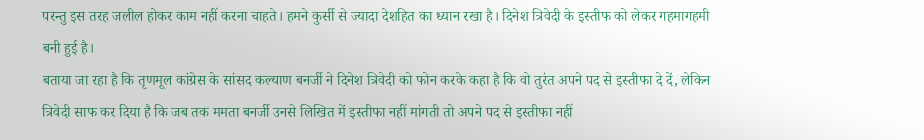परन्तु इस तरह जलील होकर काम नहीं करना चाहते। हमने कुर्सी से ज्यादा देशहित का ध्यान रखा है। दिनेश त्रिवेदी के इस्तीफ को लेकर गहमागहमी बनी हुई है।
बताया जा रहा है कि तृणमूल कांग्रेस के सांसद कल्याण बनर्जी ने दिनेश त्रिवेदी को फोन करके कहा है कि वो तुरंत अपने पद से इस्तीफा दे दें, लेकिन त्रिवेदी साफ कर दिया है कि जब तक ममता बनर्जी उनसे लिखित में इस्तीफा नहीं मांगती तो अपने पद से इस्तीफा नहीं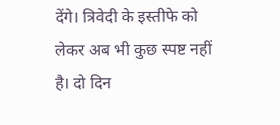देंगे। त्रिवेदी के इस्तीफे को लेकर अब भी कुछ स्पष्ट नहीं है। दो दिन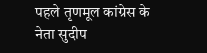पहले तृणमूल कांग्रेस के नेता सुदीप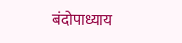बंदोपाध्याय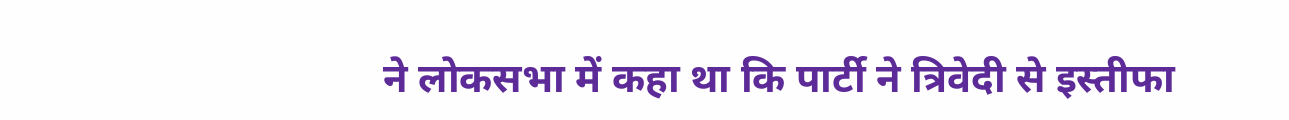ने लोकसभा में कहा था कि पार्टी ने त्रिवेदी से इस्तीफा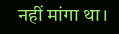नहीं मांगा था।